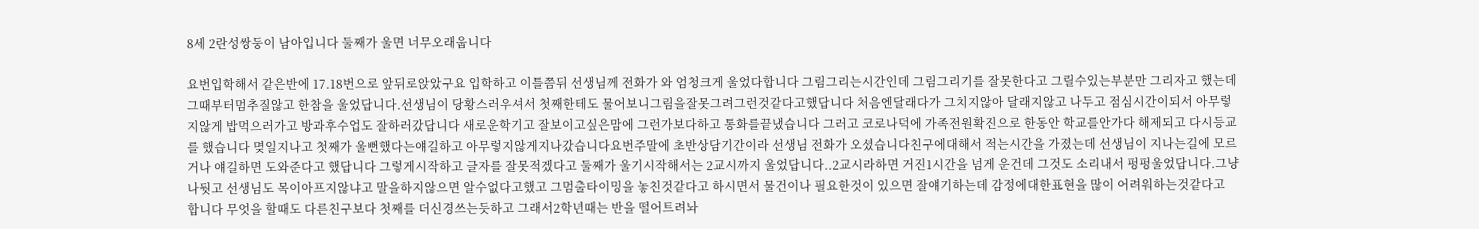8세 2란성쌍둥이 남아입니다 둘째가 울면 너무오래웁니다

요번입학해서 같은반에 17.18번으로 앞뒤로앉았구요 입학하고 이틀쯤뒤 선생님께 전화가 와 엄청크게 울었다합니다 그림그리는시간인데 그림그리기를 잘못한다고 그릴수있는부분만 그리자고 했는데 그때부터멈추질않고 한참을 울었답니다.선생님이 당황스러우셔서 첫째한테도 물어보니그림을잘못그려그런것같다고했답니다 처음엔달래다가 그치지않아 달래지않고 나두고 점심시간이되서 아무렇지않게 밥먹으러가고 방과후수업도 잘하러갔답니다 새로운학기고 잘보이고싶은맘에 그런가보다하고 통화를끝냈습니다 그러고 코로나덕에 가족전원확진으로 한동안 학교를안가다 해제되고 다시등교를 했습니다 몆일지나고 첫째가 울뻔했다는얘길하고 아무렇지않게지나갔습니다요번주말에 초반상담기간이라 선생님 전화가 오셨습니다친구에대해서 적는시간을 가졌는데 선생님이 지나는길에 모르거나 얘길하면 도와준다고 했답니다 그렇게시작하고 글자를 잘못적겠다고 둘째가 울기시작해서는 2교시까지 울었답니다..2교시라하면 거진1시간을 넘게 운건데 그것도 소리내서 펑펑울었답니다.그냥 나둿고 선생님도 목이아프지않냐고 말을하지않으면 알수없다고했고 그멈출타이밍을 놓친것같다고 하시면서 물건이나 필요한것이 있으면 잘얘기하는데 감정에대한표현을 많이 어려워하는것같다고 합니다 무엇을 할때도 다른친구보다 첫째를 더신경쓰는듯하고 그래서2학년때는 반을 떨어트려놔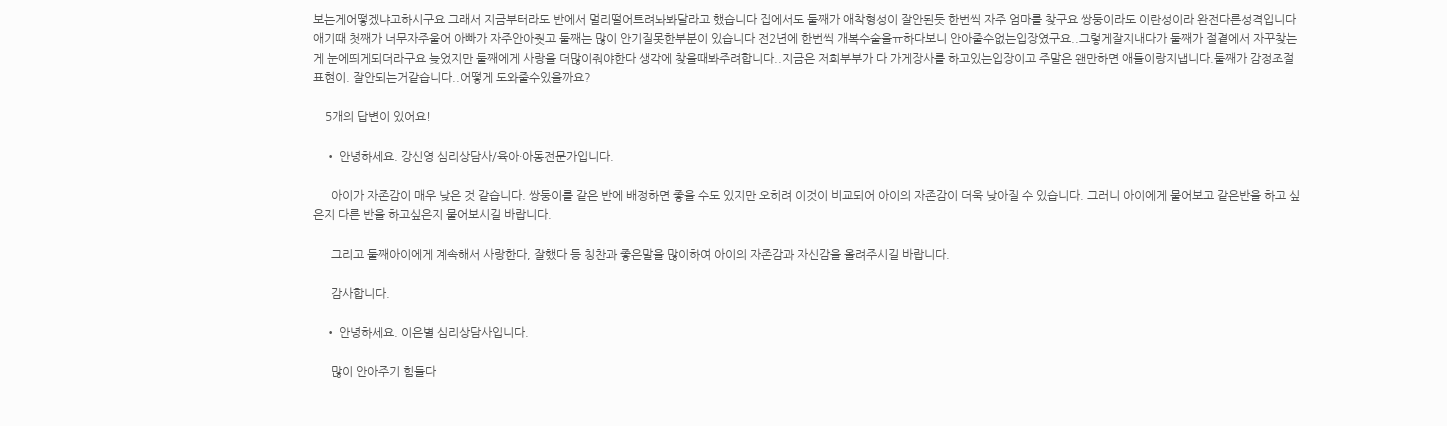보는게어떻겠냐고하시구요 그래서 지금부터라도 반에서 멀리떨어트려놔봐달라고 했습니다 집에서도 둘째가 애착형성이 잘안된듯 한번씩 자주 엄마를 찾구요 쌍둥이라도 이란성이라 완전다른성격입니다 애기때 첫째가 너무자주울어 아빠가 자주안아줫고 둘째는 많이 안기질못한부분이 있습니다 전2년에 한번씩 개복수술을ㅠ하다보니 안아줄수없는입장였구요..그렇게잘지내다가 둘째가 절곁에서 자꾸찾는게 눈에띄게되더라구요 늦었지만 둘째에게 사랑을 더많이줘야한다 생각에 찾을때봐주려합니다..지금은 저희부부가 다 가게장사를 하고있는입장이고 주말은 왠만하면 애들이랑지냅니다.둘째가 감정조절표현이. 잘안되는거같습니다..어떻게 도와줄수있을까요?

    5개의 답변이 있어요!

    • 안녕하세요. 강신영 심리상담사/육아·아동전문가입니다.

      아이가 자존감이 매우 낮은 것 같습니다. 쌍둥이를 같은 반에 배정하면 좋을 수도 있지만 오히려 이것이 비교되어 아이의 자존감이 더욱 낮아질 수 있습니다. 그러니 아이에게 물어보고 같은반을 하고 싶은지 다른 반을 하고싶은지 물어보시길 바랍니다.

      그리고 둘째아이에게 계속해서 사랑한다, 잘했다 등 칭찬과 좋은말을 많이하여 아이의 자존감과 자신감을 올려주시길 바랍니다.

      감사합니다.

    • 안녕하세요. 이은별 심리상담사입니다.

      많이 안아주기 힘들다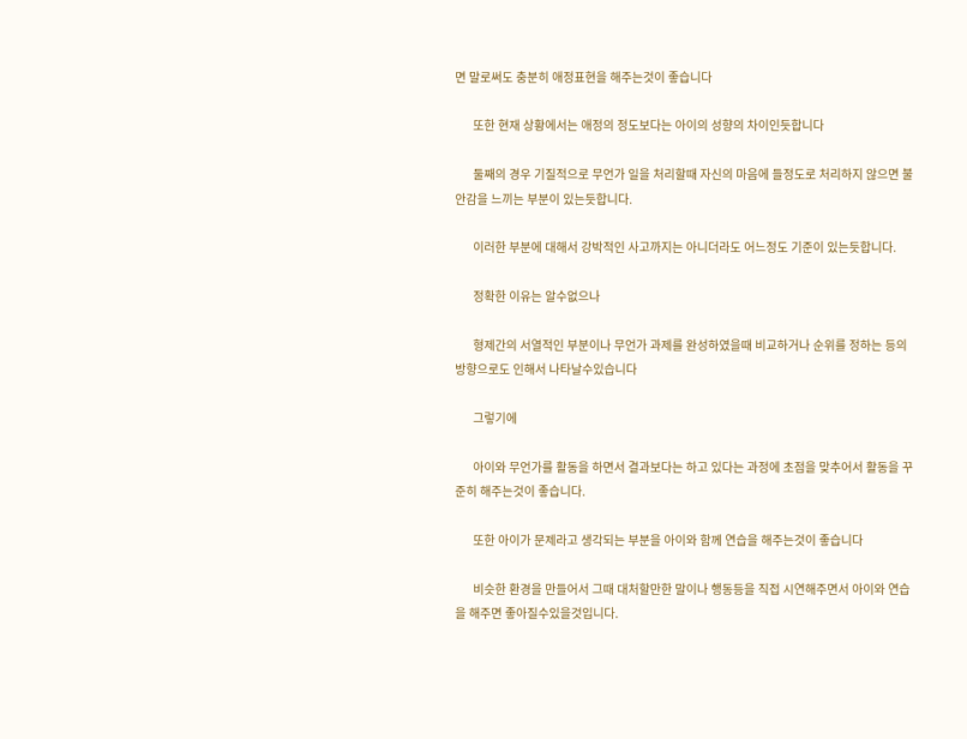면 말로써도 충분히 애정표현을 해주는것이 좋습니다

      또한 현재 상황에서는 애정의 정도보다는 아이의 성향의 차이인듯합니다

      둘째의 경우 기질적으로 무언가 일을 처리할때 자신의 마음에 들정도로 처리하지 않으면 불안감을 느끼는 부분이 있는듯합니다.

      이러한 부분에 대해서 강박적인 사고까지는 아니더라도 어느정도 기준이 있는듯합니다.

      정확한 이유는 알수없으나

      형제간의 서열적인 부분이나 무언가 과제를 완성하였을때 비교하거나 순위를 정하는 등의 방향으로도 인해서 나타날수있습니다

      그렇기에

      아이와 무언가를 활동을 하면서 결과보다는 하고 있다는 과정에 초점을 맞추어서 활동을 꾸준히 해주는것이 좋습니다.

      또한 아이가 문제라고 생각되는 부분을 아이와 함께 연습을 해주는것이 좋습니다

      비슷한 환경을 만들어서 그때 대처할만한 말이나 행동등을 직접 시연해주면서 아이와 연습을 해주면 좋아질수있을것입니다.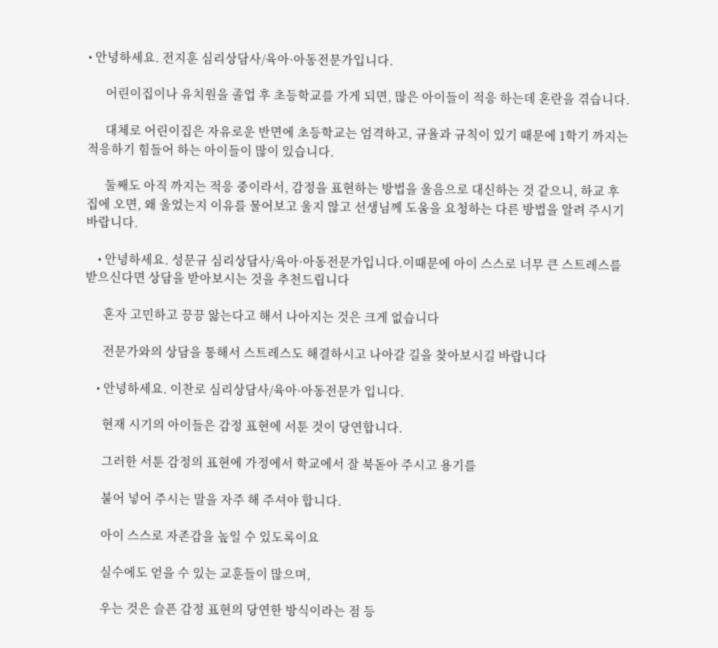• 안녕하세요. 전지훈 심리상담사/육아·아동전문가입니다.

      어린이집이나 유치원을 졸업 후 초등학교를 가게 되면, 많은 아이들이 적응 하는데 혼란을 겪습니다.

      대체로 어린이집은 자유로운 반면에 초등학교는 엄격하고, 규율과 규칙이 있기 때문에 1학기 까지는 적응하기 힘들어 하는 아이들이 많이 있습니다.

      둘째도 아직 까지는 적응 중이라서, 감정을 표현하는 방법을 울음으로 대신하는 것 같으니, 하교 후 집에 오면, 왜 울었는지 이유를 물어보고 울지 않고 선생님께 도움을 요청하는 다른 방법을 알려 주시기 바랍니다.

    • 안녕하세요. 성문규 심리상담사/육아·아동전문가입니다.이때문에 아이 스스로 너무 큰 스트레스를 받으신다면 상담을 받아보시는 것을 추천드립니다

      혼자 고민하고 끙끙 앓는다고 해서 나아지는 것은 크게 없습니다

      전문가와의 상담을 통해서 스트레스도 해결하시고 나아갈 길을 찾아보시길 바랍니다

    • 안녕하세요. 이찬로 심리상담사/육아·아동전문가 입니다.

      현재 시기의 아이들은 감정 표현에 서툰 것이 당연합니다.

      그러한 서툰 감정의 표현에 가정에서 학교에서 잘 북돋아 주시고 용기를

      불어 넣어 주시는 말을 자주 해 주셔야 합니다.

      아이 스스로 자존감을 높일 수 있도록이요

      실수에도 얻을 수 있는 교훈들이 많으며,

      우는 것은 슬픈 감정 표현의 당연한 방식이라는 점 등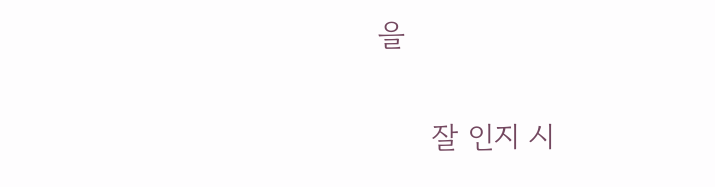을

      잘 인지 시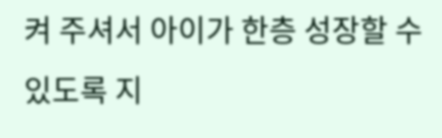켜 주셔서 아이가 한층 성장할 수 있도록 지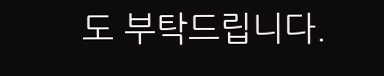도 부탁드립니다.